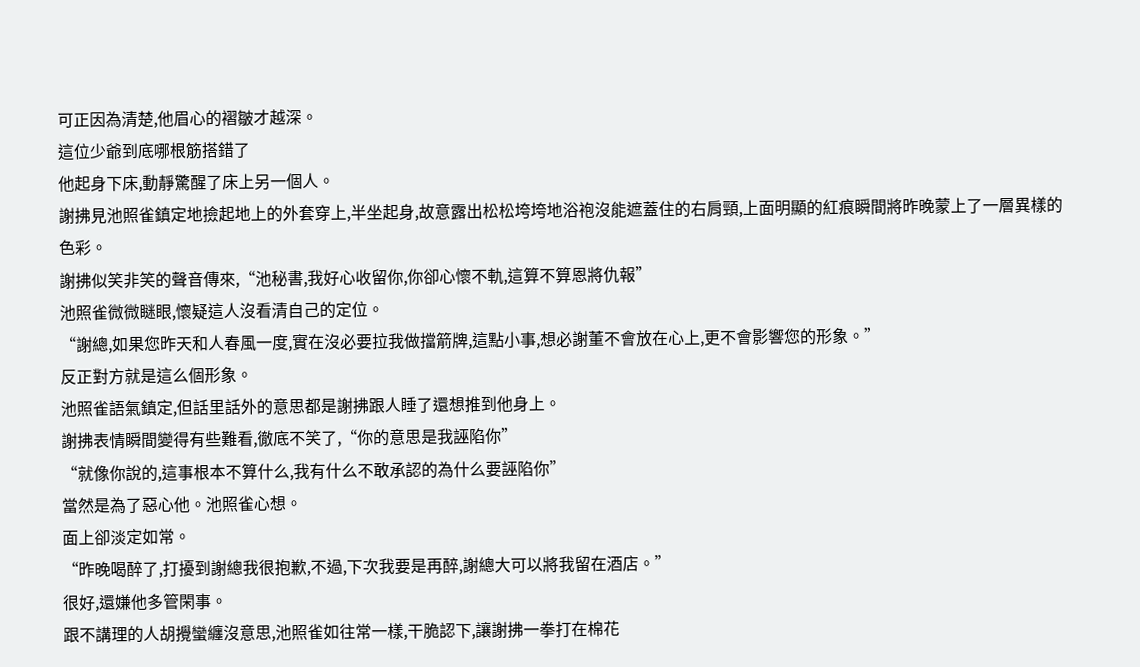可正因為清楚,他眉心的褶皺才越深。
這位少爺到底哪根筋搭錯了
他起身下床,動靜驚醒了床上另一個人。
謝拂見池照雀鎮定地撿起地上的外套穿上,半坐起身,故意露出松松垮垮地浴袍沒能遮蓋住的右肩頸,上面明顯的紅痕瞬間將昨晚蒙上了一層異樣的色彩。
謝拂似笑非笑的聲音傳來,“池秘書,我好心收留你,你卻心懷不軌,這算不算恩將仇報”
池照雀微微瞇眼,懷疑這人沒看清自己的定位。
“謝總,如果您昨天和人春風一度,實在沒必要拉我做擋箭牌,這點小事,想必謝董不會放在心上,更不會影響您的形象。”
反正對方就是這么個形象。
池照雀語氣鎮定,但話里話外的意思都是謝拂跟人睡了還想推到他身上。
謝拂表情瞬間變得有些難看,徹底不笑了,“你的意思是我誣陷你”
“就像你說的,這事根本不算什么,我有什么不敢承認的為什么要誣陷你”
當然是為了惡心他。池照雀心想。
面上卻淡定如常。
“昨晚喝醉了,打擾到謝總我很抱歉,不過,下次我要是再醉,謝總大可以將我留在酒店。”
很好,還嫌他多管閑事。
跟不講理的人胡攪蠻纏沒意思,池照雀如往常一樣,干脆認下,讓謝拂一拳打在棉花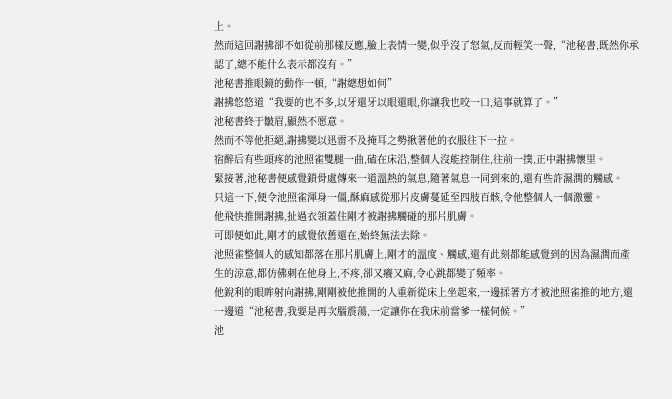上。
然而這回謝拂卻不如從前那樣反應,臉上表情一變,似乎沒了怒氣,反而輕笑一聲,“池秘書,既然你承認了,總不能什么表示都沒有。”
池秘書推眼鏡的動作一頓,“謝總想如何”
謝拂悠悠道“我要的也不多,以牙還牙以眼還眼,你讓我也咬一口,這事就算了。”
池秘書終于皺眉,顯然不愿意。
然而不等他拒絕,謝拂變以迅雷不及掩耳之勢揪著他的衣服往下一拉。
宿醉后有些頭疼的池照雀雙腿一曲,磕在床沿,整個人沒能控制住,往前一撲,正中謝拂懷里。
緊接著,池秘書便感覺鎖骨處傳來一道溫熱的氣息,隨著氣息一同到來的,還有些許濕潤的觸感。
只這一下,便令池照雀渾身一僵,酥麻感從那片皮膚蔓延至四肢百骸,令他整個人一個激靈。
他飛快推開謝拂,扯過衣領蓋住剛才被謝拂觸碰的那片肌膚。
可即便如此,剛才的感覺依舊還在,始終無法去除。
池照雀整個人的感知都落在那片肌膚上,剛才的溫度、觸感,還有此刻都能感覺到的因為濕潤而產生的涼意,都仿佛刺在他身上,不疼,卻又癢又麻,令心跳都變了頻率。
他銳利的眼眸射向謝拂,剛剛被他推開的人重新從床上坐起來,一邊揉著方才被池照雀推的地方,還一邊道“池秘書,我要是再次腦震蕩,一定讓你在我床前當爹一樣伺候。”
池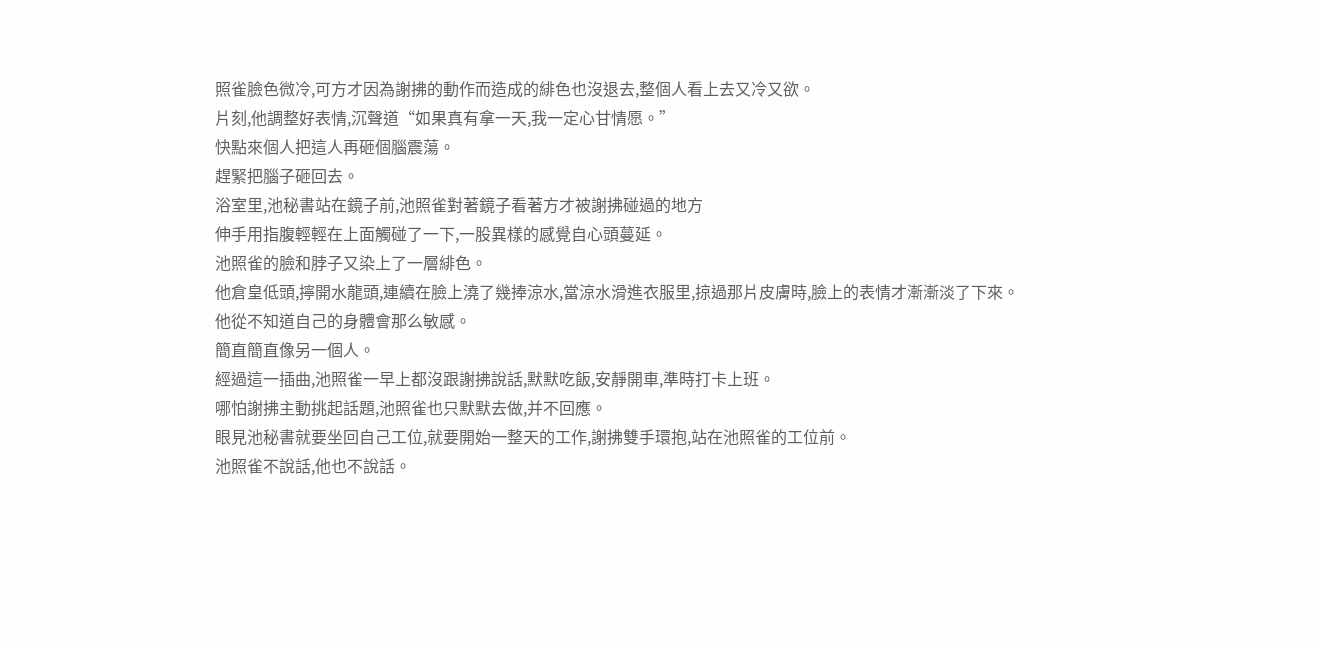照雀臉色微冷,可方才因為謝拂的動作而造成的緋色也沒退去,整個人看上去又冷又欲。
片刻,他調整好表情,沉聲道“如果真有拿一天,我一定心甘情愿。”
快點來個人把這人再砸個腦震蕩。
趕緊把腦子砸回去。
浴室里,池秘書站在鏡子前,池照雀對著鏡子看著方才被謝拂碰過的地方
伸手用指腹輕輕在上面觸碰了一下,一股異樣的感覺自心頭蔓延。
池照雀的臉和脖子又染上了一層緋色。
他倉皇低頭,擰開水龍頭,連續在臉上澆了幾捧涼水,當涼水滑進衣服里,掠過那片皮膚時,臉上的表情才漸漸淡了下來。
他從不知道自己的身體會那么敏感。
簡直簡直像另一個人。
經過這一插曲,池照雀一早上都沒跟謝拂說話,默默吃飯,安靜開車,準時打卡上班。
哪怕謝拂主動挑起話題,池照雀也只默默去做,并不回應。
眼見池秘書就要坐回自己工位,就要開始一整天的工作,謝拂雙手環抱,站在池照雀的工位前。
池照雀不說話,他也不說話。